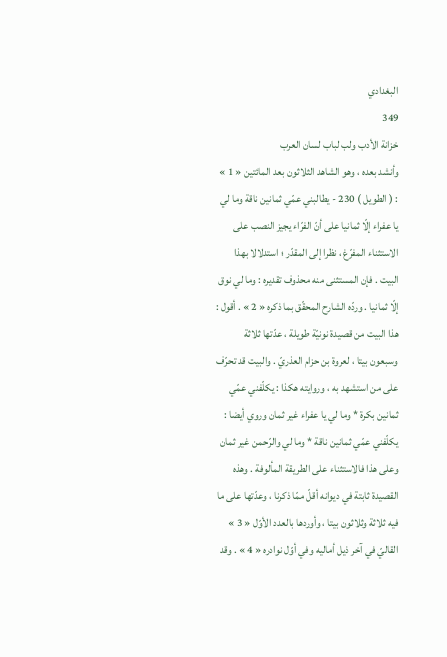البغدادي
349
خزانة الأدب ولب لباب لسان العرب
وأنشد بعده ، وهو الشاهد الثلاثون بعد المائتين « 1 » : ( الطويل ) 230 - يطالبني عمّي ثمانين ناقة وما لي يا عفراء إلّا ثمانيا على أنّ الفرّاء يجيز النصب على الاستثناء المفرّغ ، نظرا إلى المقدّر ؛ استدلالا بهذا البيت . فإن المستثنى منه محذوف تقديره : وما لي نوق إلّا ثمانيا . وردّه الشارح المحقّق بما ذكره « 2 » . أقول : هذا البيت من قصيدة نونيّة طويلة ، عدّتها ثلاثة وسبعون بيتا ، لعروة بن حزام العذريّ . والبيت قد تحرّف على من استشهد به ، وروايته هكذا : يكلّفني عمّي ثمانين بكرة * وما لي يا عفراء غير ثمان وروي أيضا : يكلّفني عمّي ثمانين ناقة * وما لي والرّحمن غير ثمان وعلى هذا فالاستثناء على الطريقة المألوفة . وهذه القصيدة ثابتة في ديوانه أقلّ ممّا ذكرنا ، وعدّتها على ما فيه ثلاثة وثلاثون بيتا ، وأوردها بالعدد الأوّل « 3 » القاليّ في آخر ذيل أماليه وفي أوّل نوادره « 4 » . وقد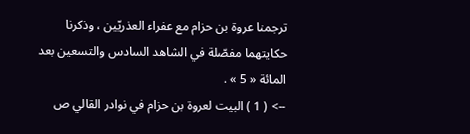ترجمنا عروة بن حزام مع عفراء العذريّين ، وذكرنا حكايتهما مفصّلة في الشاهد السادس والتسعين بعد المائة « 5 » .
--> ( 1 ) البيت لعروة بن حزام في نوادر القالي ص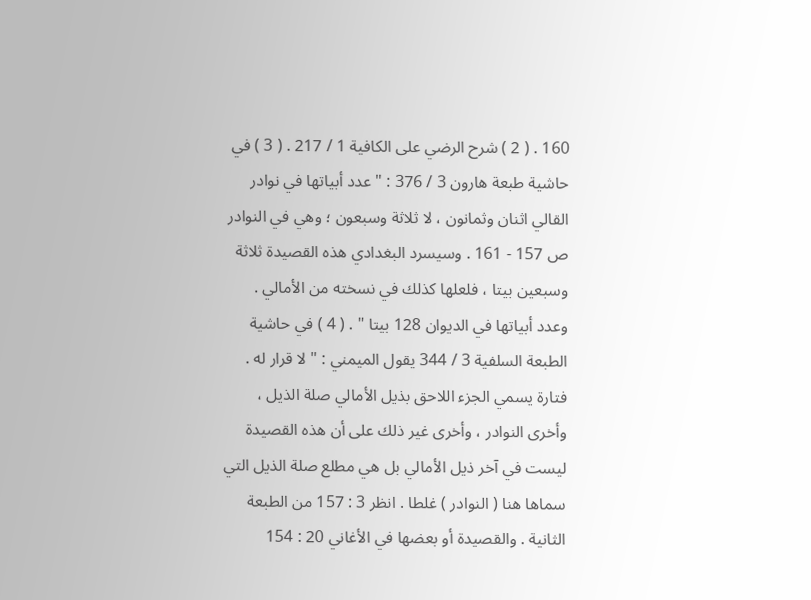160 . ( 2 ) شرح الرضي على الكافية 1 / 217 . ( 3 ) في حاشية طبعة هارون 3 / 376 : " عدد أبياتها في نوادر القالي اثنان وثمانون ، لا ثلاثة وسبعون ؛ وهي في النوادر ص 157 - 161 . وسيسرد البغدادي هذه القصيدة ثلاثة وسبعين بيتا ، فلعلها كذلك في نسخته من الأمالي . وعدد أبياتها في الديوان 128 بيتا " . ( 4 ) في حاشية الطبعة السلفية 3 / 344 يقول الميمني : " لا قرار له . فتارة يسمي الجزء اللاحق بذيل الأمالي صلة الذيل ، وأخرى النوادر ، وأخرى غير ذلك على أن هذه القصيدة ليست في آخر ذيل الأمالي بل هي مطلع صلة الذيل التي سماها هنا ( النوادر ) غلطا . انظر 3 : 157 من الطبعة الثانية . والقصيدة أو بعضها في الأغاني 20 : 154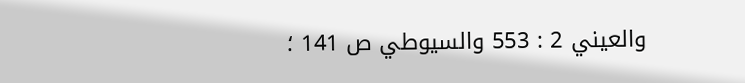والعيني 2 : 553 والسيوطي ص 141 ؛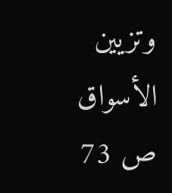وتزيين الأسواق ص 73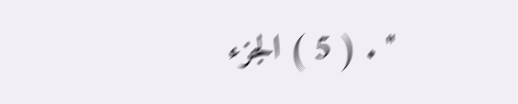" . ( 5 ) الجزء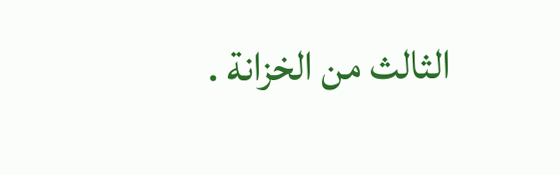الثالث من الخزانة .